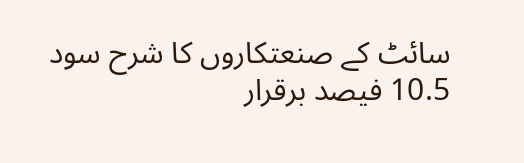سائٹ کے صنعتکاروں کا شرح سود 10.5 فیصد برقرار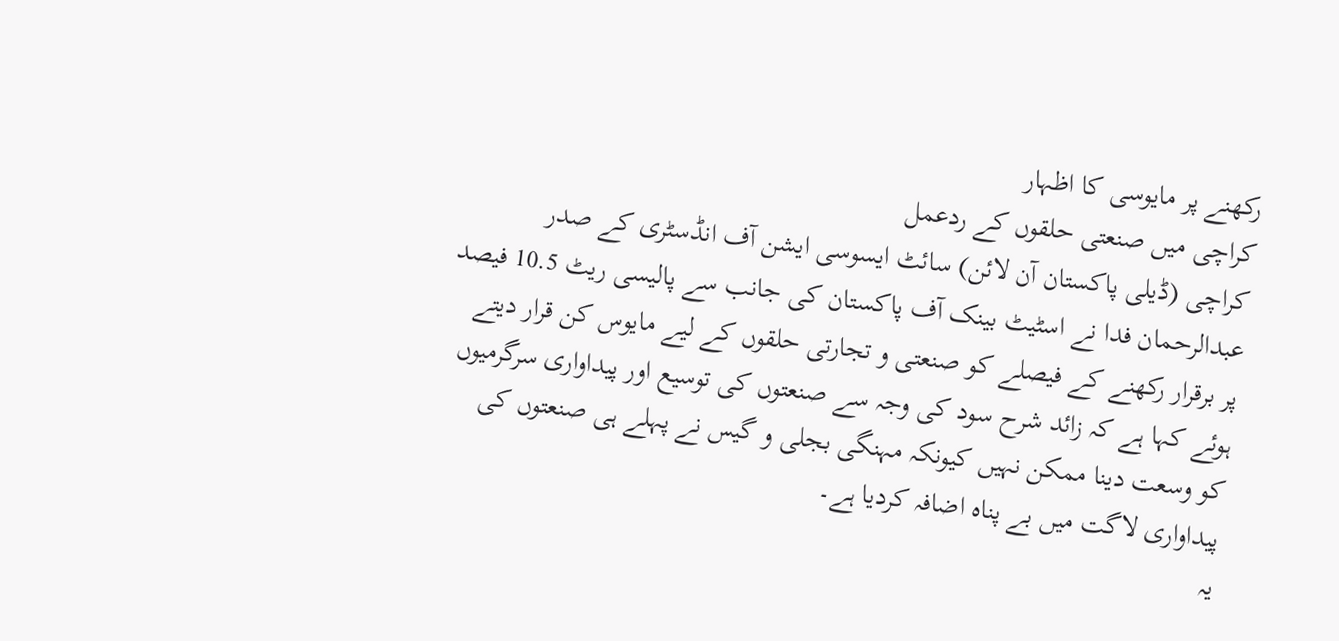رکھنے پر مایوسی کا اظہار
کراچی میں صنعتی حلقوں کے ردعمل
کراچی (ڈیلی پاکستان آن لائن) سائٹ ایسوسی ایشن آف انڈسٹری کے صدر عبدالرحمان فدا نے اسٹیٹ بینک آف پاکستان کی جانب سے پالیسی ریٹ 10.5 فیصد پر برقرار رکھنے کے فیصلے کو صنعتی و تجارتی حلقوں کے لیے مایوس کن قرار دیتے ہوئے کہا ہے کہ زائد شرح سود کی وجہ سے صنعتوں کی توسیع اور پیداواری سرگرمیوں کو وسعت دینا ممکن نہیں کیونکہ مہنگی بجلی و گیس نے پہلے ہی صنعتوں کی پیداواری لاگت میں بے پناہ اضافہ کردیا ہے۔
یہ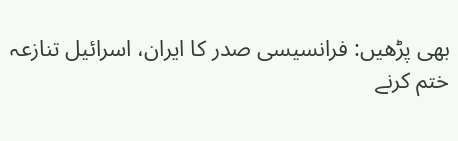بھی پڑھیں: فرانسیسی صدر کا ایران، اسرائیل تنازعہ ختم کرنے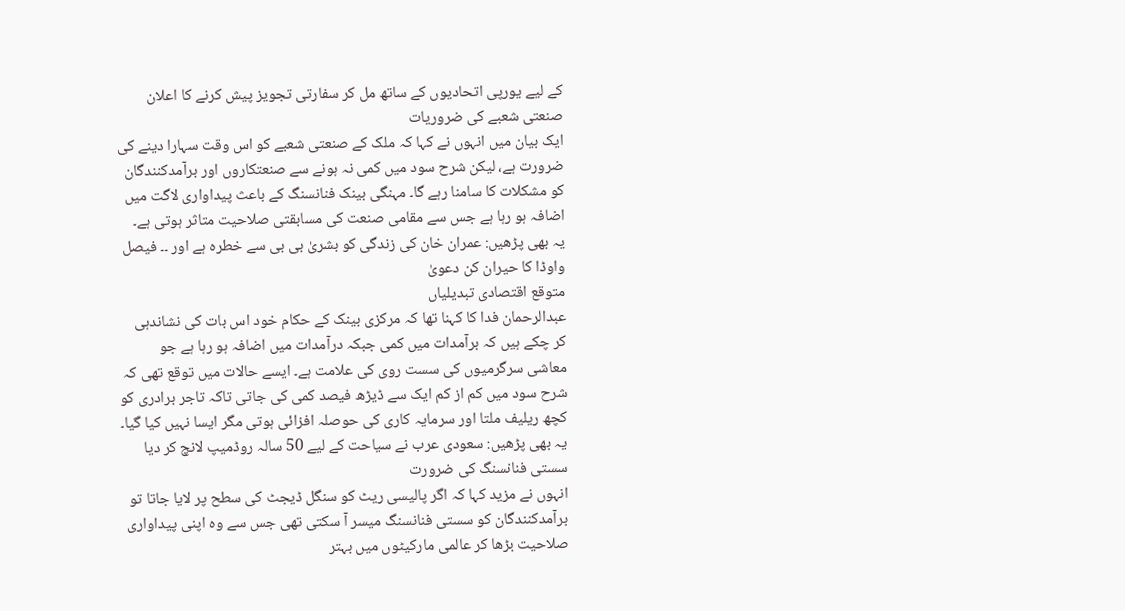کے لیے یورپی اتحادیوں کے ساتھ مل کر سفارتی تجویز پیش کرنے کا اعلان
صنعتی شعبے کی ضروریات
ایک بیان میں انہوں نے کہا کہ ملک کے صنعتی شعبے کو اس وقت سہارا دینے کی ضرورت ہے، لیکن شرح سود میں کمی نہ ہونے سے صنعتکاروں اور برآمدکنندگان کو مشکلات کا سامنا رہے گا۔ مہنگی بینک فنانسنگ کے باعث پیداواری لاگت میں اضافہ ہو رہا ہے جس سے مقامی صنعت کی مسابقتی صلاحیت متاثر ہوتی ہے۔
یہ بھی پڑھیں: عمران خان کی زندگی کو بشریٰ بی بی سے خطرہ ہے اور ۔۔ فیصل واوڈا کا حیران کن دعویٰ
متوقع اقتصادی تبدیلیاں
عبدالرحمان فدا کا کہنا تھا کہ مرکزی بینک کے حکام خود اس بات کی نشاندہی کر چکے ہیں کہ برآمدات میں کمی جبکہ درآمدات میں اضافہ ہو رہا ہے جو معاشی سرگرمیوں کی سست روی کی علامت ہے۔ ایسے حالات میں توقع تھی کہ شرح سود میں کم از کم ایک سے ڈیڑھ فیصد کمی کی جاتی تاکہ تاجر برادری کو کچھ ریلیف ملتا اور سرمایہ کاری کی حوصلہ افزائی ہوتی مگر ایسا نہیں کیا گیا۔
یہ بھی پڑھیں: سعودی عرب نے سیاحت کے لیے 50 سالہ روڈمیپ لانچ کر دیا
سستی فنانسنگ کی ضرورت
انہوں نے مزید کہا کہ اگر پالیسی ریٹ کو سنگل ڈیجٹ کی سطح پر لایا جاتا تو برآمدکنندگان کو سستی فنانسنگ میسر آ سکتی تھی جس سے وہ اپنی پیداواری صلاحیت بڑھا کر عالمی مارکیٹوں میں بہتر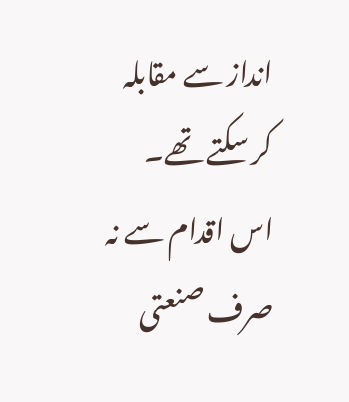انداز سے مقابلہ کر سکتے تھے۔ اس اقدام سے نہ صرف صنعتی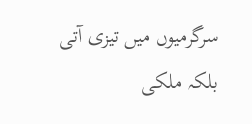سرگرمیوں میں تیزی آتی بلکہ ملکی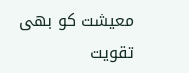معیشت کو بھی تقویت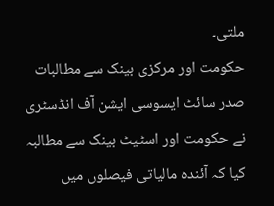ملتی۔
حکومت اور مرکزی بینک سے مطالبات
صدر سائٹ ایسوسی ایشن آف انڈسٹری نے حکومت اور اسٹیٹ بینک سے مطالبہ کیا کہ آئندہ مالیاتی فیصلوں میں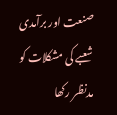صنعت اور برآمدی شعبے کی مشکلات کو مدنظر رکھا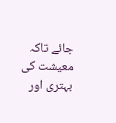جائے تاکہ معیشت کی بہتری اور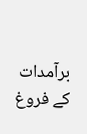برآمدات کے فروغ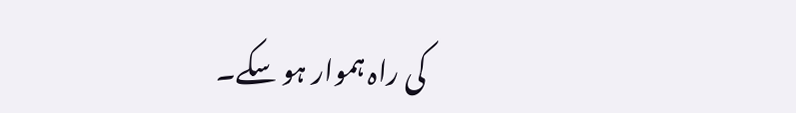کی راہ ہموار ہو سکے۔